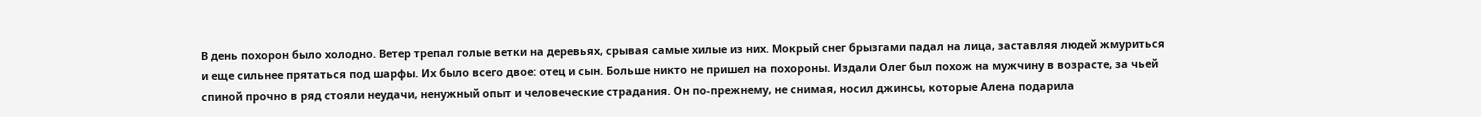В день похорон было холодно. Ветер трепал голые ветки на деревьях, срывая самые хилые из них. Мокрый снег брызгами падал на лица, заставляя людей жмуриться и еще сильнее прятаться под шарфы. Их было всего двое: отец и сын. Больше никто не пришел на похороны. Издали Олег был похож на мужчину в возрасте, за чьей спиной прочно в ряд стояли неудачи, ненужный опыт и человеческие страдания. Он по-прежнему, не снимая, носил джинсы, которые Алена подарила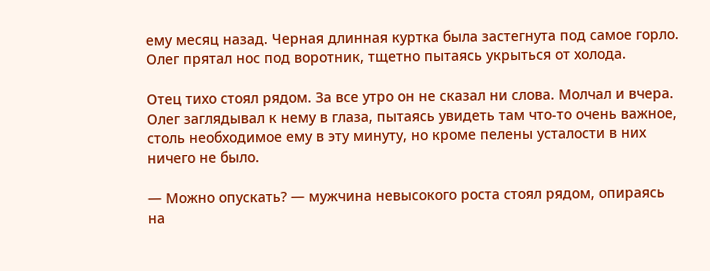ему месяц назад. Черная длинная куртка была застегнута под самое горло. Олег прятал нос под воротник, тщетно пытаясь укрыться от холода.

Отец тихо стоял рядом. За все утро он не сказал ни слова. Молчал и вчера. Олег заглядывал к нему в глаза, пытаясь увидеть там что-то очень важное, столь необходимое ему в эту минуту, но кроме пелены усталости в них ничего не было.

— Можно опускать? — мужчина невысокого роста стоял рядом, опираясь на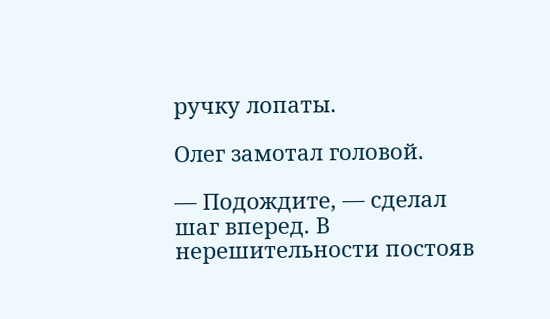ручку лопаты.

Олег замотал головой.

— Подождите, — сделал шаг вперед. В нерешительности постояв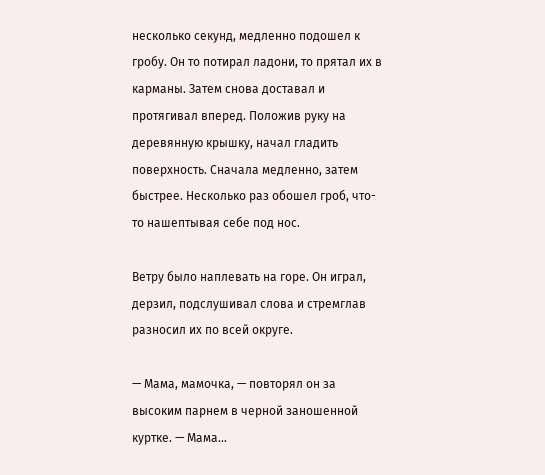несколько секунд, медленно подошел к гробу. Он то потирал ладони, то прятал их в карманы. Затем снова доставал и протягивал вперед. Положив руку на деревянную крышку, начал гладить поверхность. Сначала медленно, затем быстрее. Несколько раз обошел гроб, что-то нашептывая себе под нос.

Ветру было наплевать на горе. Он играл, дерзил, подслушивал слова и стремглав разносил их по всей округе.

— Мама, мамочка, — повторял он за высоким парнем в черной заношенной куртке. — Мама…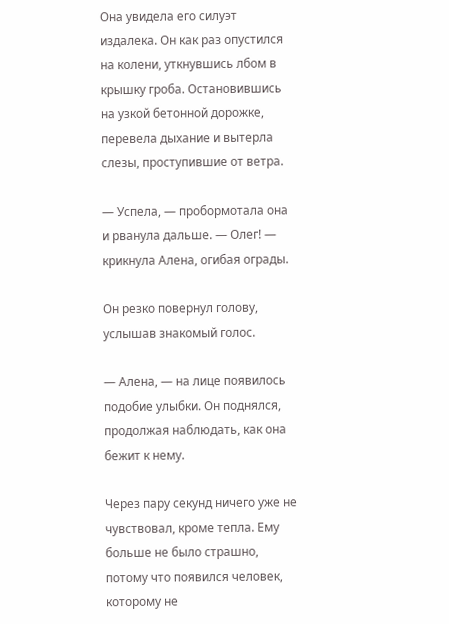Она увидела его силуэт издалека. Он как раз опустился на колени, уткнувшись лбом в крышку гроба. Остановившись на узкой бетонной дорожке, перевела дыхание и вытерла слезы, проступившие от ветра.

— Успела, — пробормотала она и рванула дальше. — Олег! — крикнула Алена, огибая ограды.

Он резко повернул голову, услышав знакомый голос.

— Алена, — на лице появилось подобие улыбки. Он поднялся, продолжая наблюдать, как она бежит к нему.

Через пару секунд ничего уже не чувствовал, кроме тепла. Ему больше не было страшно, потому что появился человек, которому не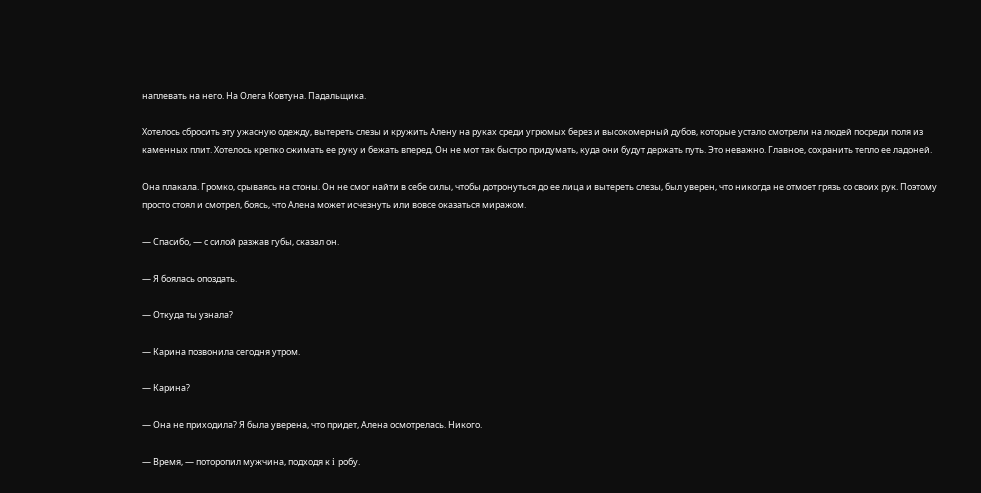наплевать на него. На Олега Ковтуна. Падальщика.

Хотелось сбросить эту ужасную одежду, вытереть слезы и кружить Алену на руках среди угрюмых берез и высокомерный дубов, которые устало смотрели на людей посреди поля из каменных плит. Хотелось крепко сжимать ее руку и бежать вперед. Он не мот так быстро придумать, куда они будут держать путь. Это неважно. Главное, сохранить тепло ее ладоней.

Она плакала. Громко, срываясь на стоны. Он не смог найти в себе силы, чтобы дотронуться до ее лица и вытереть слезы, был уверен, что никогда не отмоет грязь со своих рук. Поэтому просто стоял и смотрел, боясь, что Алена может исчезнуть или вовсе оказаться миражом.

— Спасибо, — с силой разжав губы, сказал он.

— Я боялась опоздать.

— Откуда ты узнала?

— Карина позвонила сегодня утром.

— Карина?

— Она не приходила? Я была уверена, что придет, Алена осмотрелась. Никого.

— Время, — поторопил мужчина, подходя к i робу.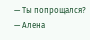— Ты попрощался? — Алена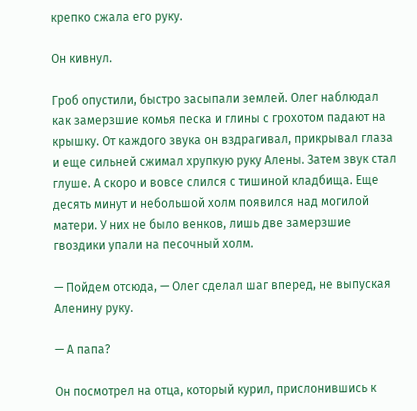крепко сжала его руку.

Он кивнул.

Гроб опустили, быстро засыпали землей. Олег наблюдал как замерзшие комья песка и глины с грохотом падают на крышку. От каждого звука он вздpaгивал, прикрывал глаза и еще сильней сжимал хрупкую руку Алены. Затем звук стал глуше. А скоро и вовсе слился с тишиной кладбища. Еще десять минут и небольшой холм появился над могилой матери. У них не было венков, лишь две замерзшие гвоздики упали на песочный холм.

— Пойдем отсюда, — Олег сделал шаг вперед, не выпуская Аленину руку.

— А папа?

Он посмотрел на отца, который курил, прислонившись к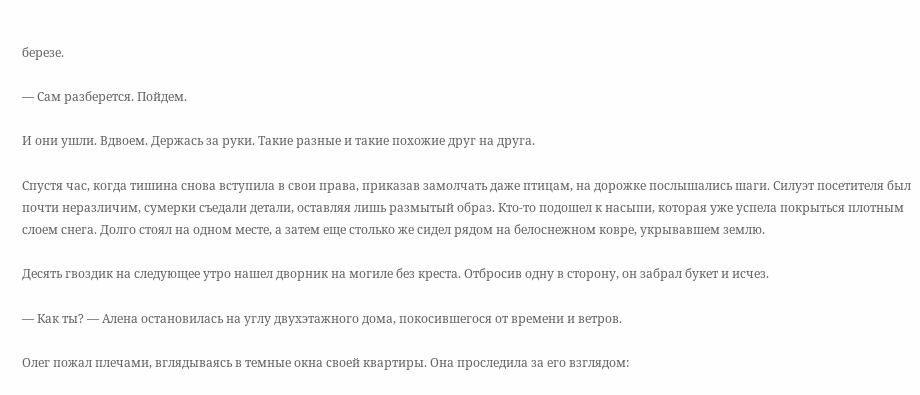березе.

— Сам разберется. Пойдем.

И они ушли. Вдвоем. Держась за руки. Такие разные и такие похожие друг на друга.

Спустя час, когда тишина снова вступила в свои права, приказав замолчать даже птицам, на дорожке послышались шаги. Силуэт посетителя был почти неразличим, сумерки съедали детали, оставляя лишь размытый образ. Кто-то подошел к насыпи, которая уже успела покрыться плотным слоем снега. Долго стоял на одном месте, а затем еще столько же сидел рядом на белоснежном ковре, укрывавшем землю.

Десять гвоздик на следующее утро нашел дворник на могиле без креста. Отбросив одну в сторону, он забрал букет и исчез.

— Как ты? — Алена остановилась на углу двухэтажного дома, покосившегося от времени и ветров.

Олег пожал плечами, вглядываясь в темные окна своей квартиры. Она проследила за его взглядом: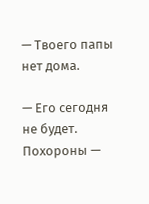— Твоего папы нет дома.

— Его сегодня не будет. Похороны —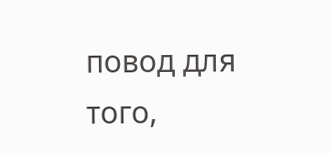повод для того,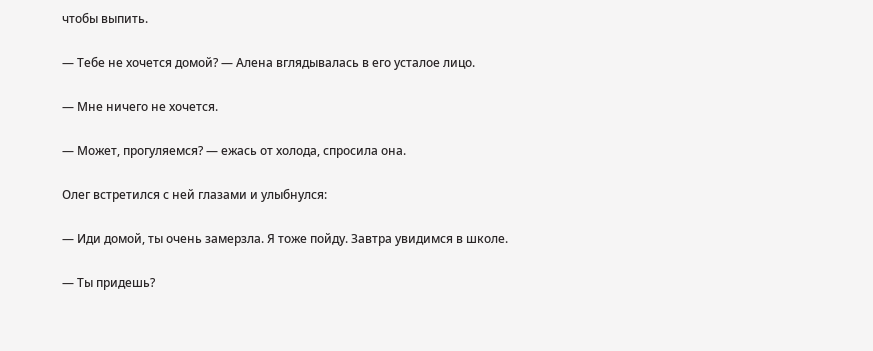чтобы выпить.

— Тебе не хочется домой? — Алена вглядывалась в его усталое лицо.

— Мне ничего не хочется.

— Может, прогуляемся? — ежась от холода, спросила она.

Олег встретился с ней глазами и улыбнулся:

— Иди домой, ты очень замерзла. Я тоже пойду. Завтра увидимся в школе.

— Ты придешь?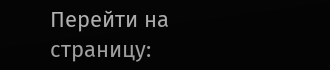Перейти на страницу: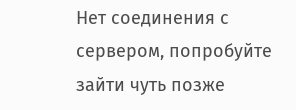Нет соединения с сервером, попробуйте зайти чуть позже